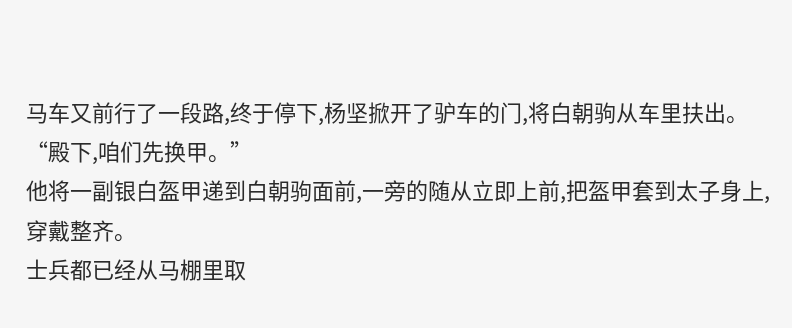马车又前行了一段路,终于停下,杨坚掀开了驴车的门,将白朝驹从车里扶出。
“殿下,咱们先换甲。”
他将一副银白盔甲递到白朝驹面前,一旁的随从立即上前,把盔甲套到太子身上,穿戴整齐。
士兵都已经从马棚里取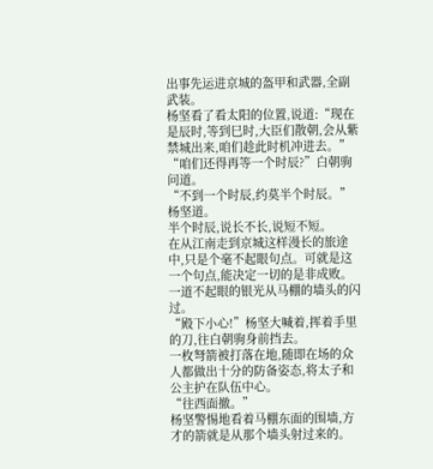出事先运进京城的盔甲和武器,全副武装。
杨坚看了看太阳的位置,说道:“现在是辰时,等到巳时,大臣们散朝,会从紫禁城出来,咱们趁此时机冲进去。”
“咱们还得再等一个时辰?”白朝驹问道。
“不到一个时辰,约莫半个时辰。”杨坚道。
半个时辰,说长不长,说短不短。
在从江南走到京城这样漫长的旅途中,只是个毫不起眼句点。可就是这一个句点,能决定一切的是非成败。
一道不起眼的银光从马棚的墙头的闪过。
“殿下小心!”杨坚大喊着,挥着手里的刀,往白朝驹身前挡去。
一枚弩箭被打落在地,随即在场的众人都做出十分的防备姿态,将太子和公主护在队伍中心。
“往西面撤。”
杨坚警惕地看着马棚东面的围墙,方才的箭就是从那个墙头射过来的。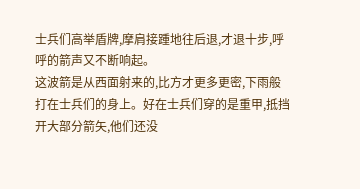士兵们高举盾牌,摩肩接踵地往后退,才退十步,呼呼的箭声又不断响起。
这波箭是从西面射来的,比方才更多更密,下雨般打在士兵们的身上。好在士兵们穿的是重甲,抵挡开大部分箭矢,他们还没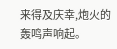来得及庆幸,炮火的轰鸣声响起。